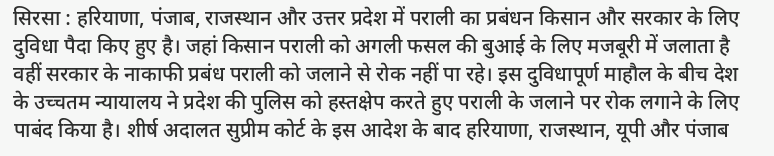सिरसा : हरियाणा, पंजाब, राजस्थान और उत्तर प्रदेश में पराली का प्रबंधन किसान और सरकार के लिए दुविधा पैदा किए हुए है। जहां किसान पराली को अगली फसल की बुआई के लिए मजबूरी में जलाता है वहीं सरकार के नाकाफी प्रबंध पराली को जलाने से रोक नहीं पा रहे। इस दुविधापूर्ण माहौल के बीच देश के उच्चतम न्यायालय ने प्रदेश की पुलिस को हस्तक्षेप करते हुए पराली के जलाने पर रोक लगाने के लिए पाबंद किया है। शीर्ष अदालत सुप्रीम कोर्ट के इस आदेश के बाद हरियाणा, राजस्थान, यूपी और पंजाब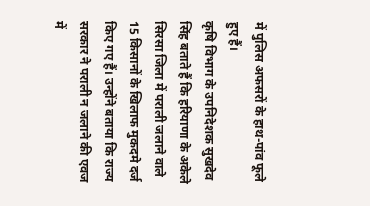में पुलिस अफसरों के हाथ-पांव फूले हुए हैं।
कृषि विभाग के उपनिदेशक सुखदेव सिंह बताते हैं कि हरियाणा के अकेले सिरसा जिला में पराली जलाने वाले 15 किसानों के खिलाफ मुकदमे दर्ज किए गए हैं। उन्होंने बताया कि राज्य सरकार ने पराली न जलाने की एवज में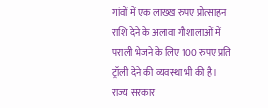गांवों में एक लाख्ख रुपए प्रोत्साहन राशि देने के अलावा गौशालाओं में पराली भेजने के लिए 100 रुपए प्रति ट्रॉली देने की व्यवस्था भी की है। राज्य सरकार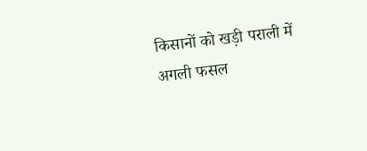किसानों को खड़ी पराली में अगली फसल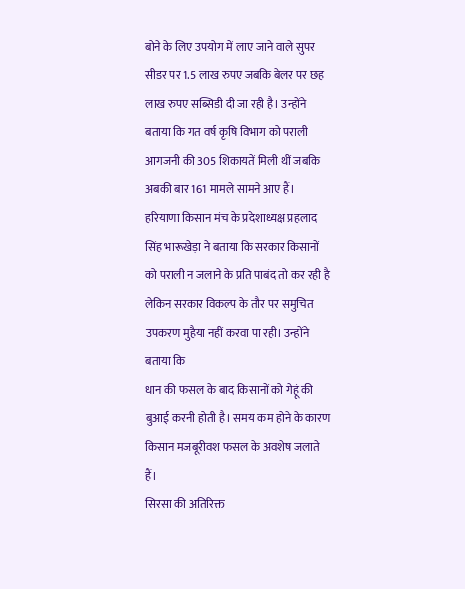बोने के लिए उपयोग में लाए जाने वाले सुपर सीडर पर 1.5 लाख रुपए जबकि बेलर पर छह लाख रुपए सब्सिडी दी जा रही है। उन्होंने बताया कि गत वर्ष कृषि विभाग को पराली आगजनी की 305 शिकायतें मिली थीं जबकि अबकी बार 161 मामले सामने आए हैं।
हरियाणा किसान मंच के प्रदेशाध्यक्ष प्रहलाद सिंह भारूखेड़ा ने बताया कि सरकार किसानों को पराली न जलाने के प्रति पाबंद तो कर रही है लेकिन सरकार विकल्प के तौर पर समुचित उपकरण मुहैया नहीं करवा पा रही। उन्होंने बताया कि
धान की फसल के बाद किसानों को गेहूं की बुआई करनी होती है। समय कम होने के कारण किसान मजबूरीवश फसल के अवशेष जलाते हैं।
सिरसा की अतिरिक्त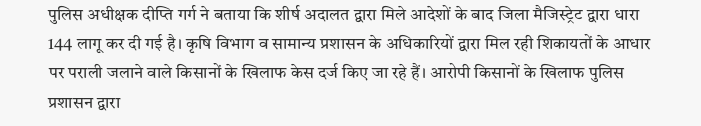पुलिस अधीक्षक दीप्ति गर्ग ने बताया कि शीर्ष अदालत द्वारा मिले आदेशों के बाद जिला मैजिस्ट्रेट द्वारा धारा 144 लागू कर दी गई है। कृषि विभाग व सामान्य प्रशासन के अधिकारियों द्वारा मिल रही शिकायतों के आधार पर पराली जलाने वाले किसानों के खिलाफ केस दर्ज किए जा रहे हैं। आरोपी किसानों के खिलाफ पुलिस प्रशासन द्वारा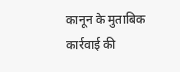कानून के मुताबिक कार्रवाई की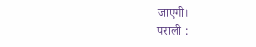जाएगी।
पराली :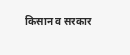किसान व सरकार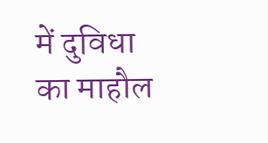में दुविधा का माहौल